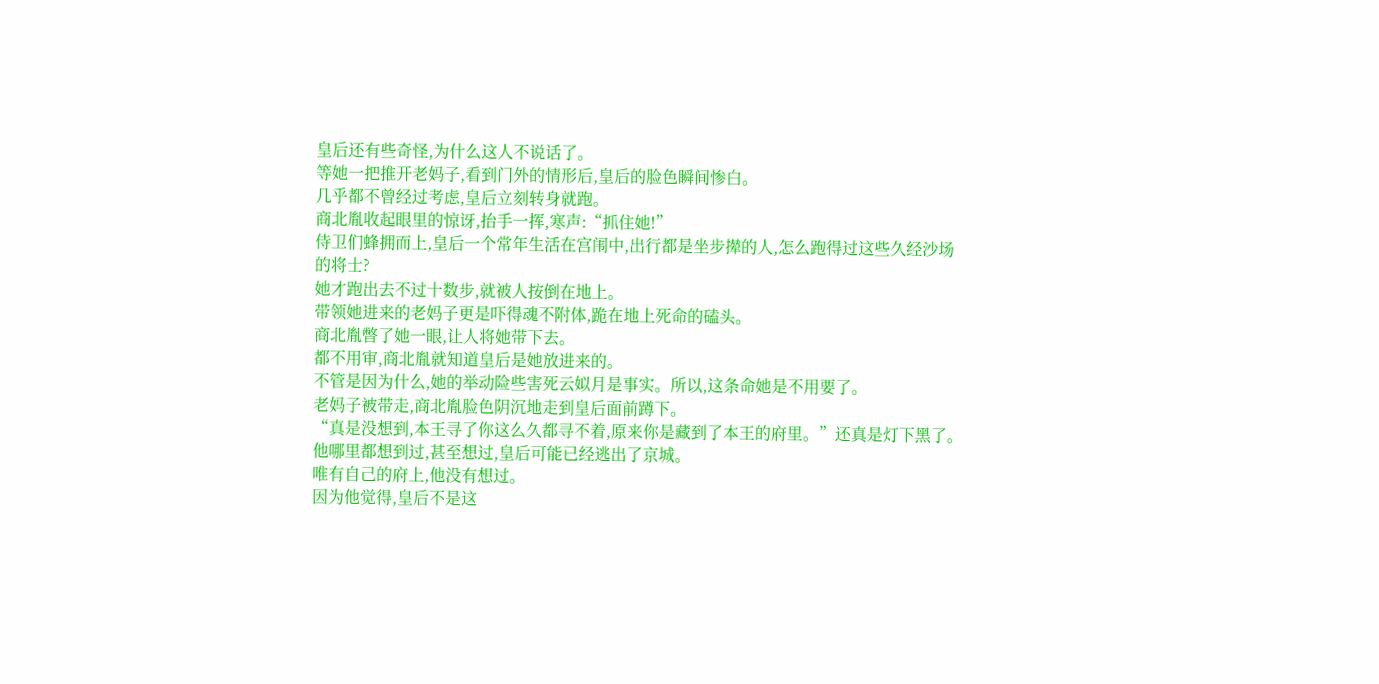皇后还有些奇怪,为什么这人不说话了。
等她一把推开老妈子,看到门外的情形后,皇后的脸色瞬间惨白。
几乎都不曾经过考虑,皇后立刻转身就跑。
商北胤收起眼里的惊讶,抬手一挥,寒声:“抓住她!”
侍卫们蜂拥而上,皇后一个常年生活在宫闱中,出行都是坐步撵的人,怎么跑得过这些久经沙场的将士?
她才跑出去不过十数步,就被人按倒在地上。
带领她进来的老妈子更是吓得魂不附体,跪在地上死命的磕头。
商北胤暼了她一眼,让人将她带下去。
都不用审,商北胤就知道皇后是她放进来的。
不管是因为什么,她的举动险些害死云姒月是事实。所以,这条命她是不用要了。
老妈子被带走,商北胤脸色阴沉地走到皇后面前蹲下。
“真是没想到,本王寻了你这么久都寻不着,原来你是藏到了本王的府里。”还真是灯下黑了。
他哪里都想到过,甚至想过,皇后可能已经逃出了京城。
唯有自己的府上,他没有想过。
因为他觉得,皇后不是这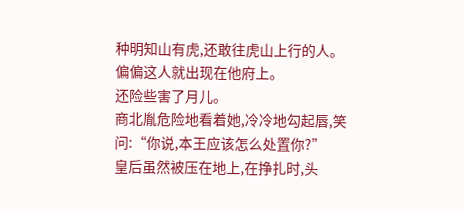种明知山有虎,还敢往虎山上行的人。
偏偏这人就出现在他府上。
还险些害了月儿。
商北胤危险地看着她,冷冷地勾起唇,笑问:“你说,本王应该怎么处置你?”
皇后虽然被压在地上,在挣扎时,头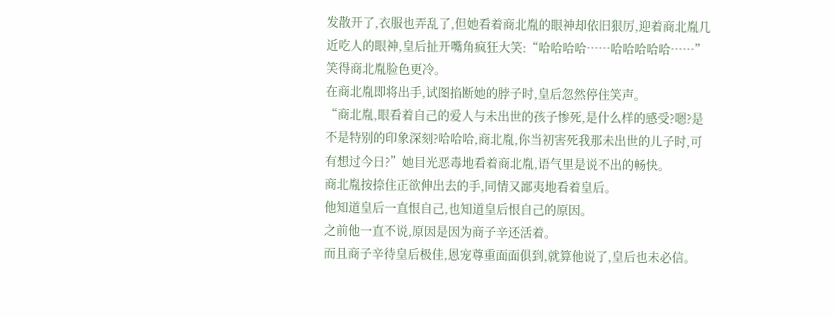发散开了,衣服也弄乱了,但她看着商北胤的眼神却依旧狠厉,迎着商北胤几近吃人的眼神,皇后扯开嘴角疯狂大笑:“哈哈哈哈……哈哈哈哈哈……”
笑得商北胤脸色更冷。
在商北胤即将出手,试图掐断她的脖子时,皇后忽然停住笑声。
“商北胤,眼看着自己的爱人与未出世的孩子惨死,是什么样的感受?嗯?是不是特别的印象深刻?哈哈哈,商北胤,你当初害死我那未出世的儿子时,可有想过今日?”她目光恶毒地看着商北胤,语气里是说不出的畅快。
商北胤按捺住正欲伸出去的手,同情又鄙夷地看着皇后。
他知道皇后一直恨自己,也知道皇后恨自己的原因。
之前他一直不说,原因是因为商子辛还活着。
而且商子辛待皇后极佳,恩宠尊重面面俱到,就算他说了,皇后也未必信。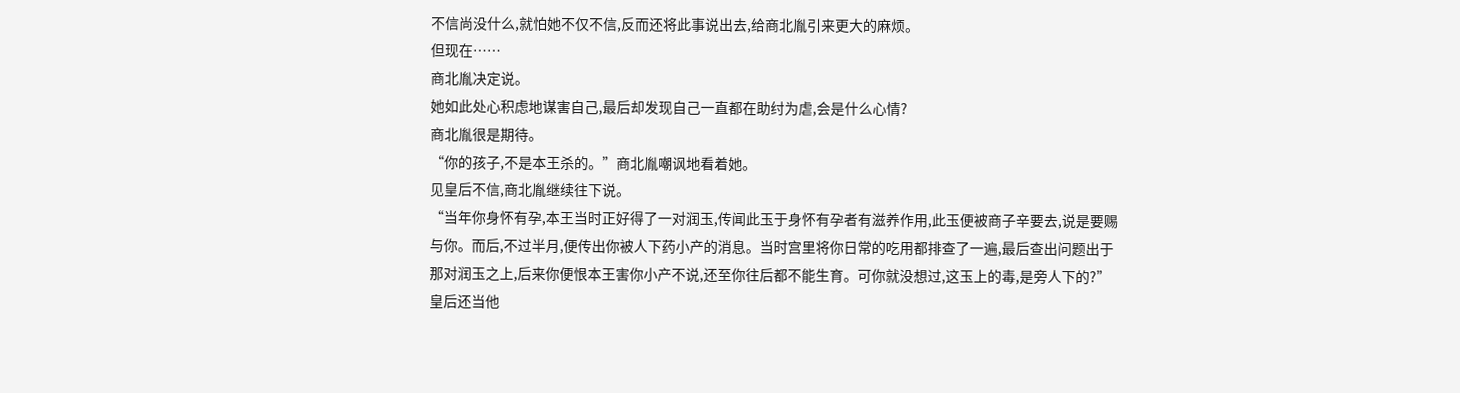不信尚没什么,就怕她不仅不信,反而还将此事说出去,给商北胤引来更大的麻烦。
但现在……
商北胤决定说。
她如此处心积虑地谋害自己,最后却发现自己一直都在助纣为虐,会是什么心情?
商北胤很是期待。
“你的孩子,不是本王杀的。”商北胤嘲讽地看着她。
见皇后不信,商北胤继续往下说。
“当年你身怀有孕,本王当时正好得了一对润玉,传闻此玉于身怀有孕者有滋养作用,此玉便被商子辛要去,说是要赐与你。而后,不过半月,便传出你被人下药小产的消息。当时宫里将你日常的吃用都排查了一遍,最后查出问题出于那对润玉之上,后来你便恨本王害你小产不说,还至你往后都不能生育。可你就没想过,这玉上的毒,是旁人下的?”
皇后还当他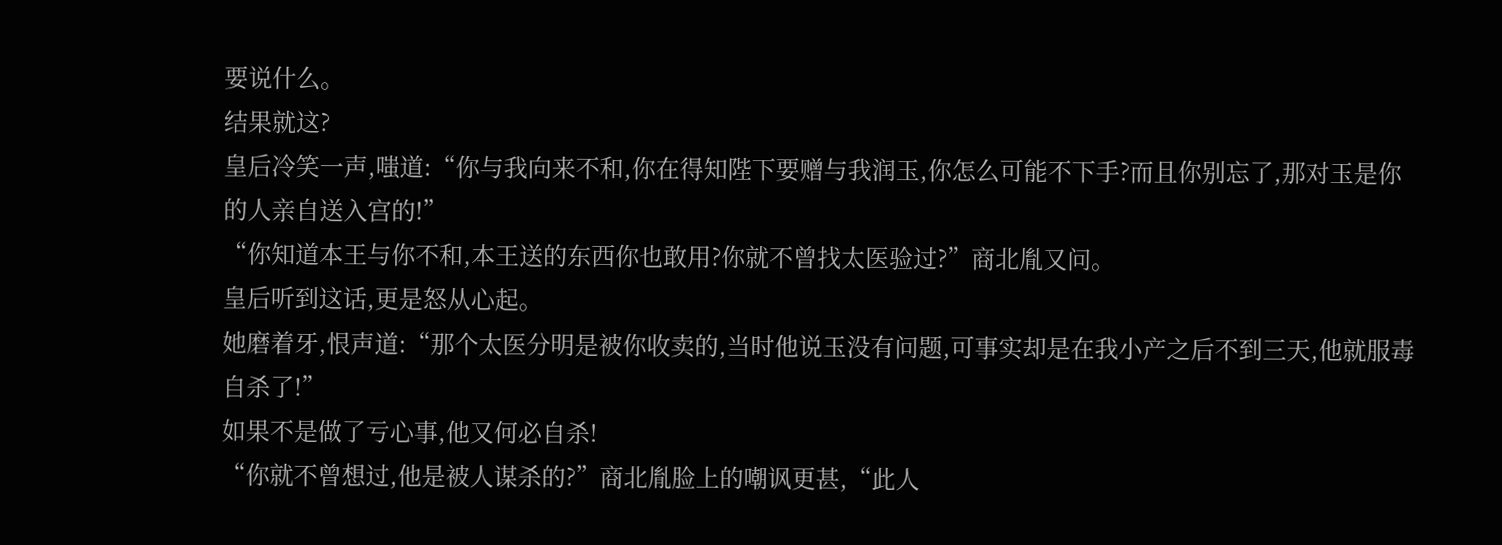要说什么。
结果就这?
皇后冷笑一声,嗤道:“你与我向来不和,你在得知陛下要赠与我润玉,你怎么可能不下手?而且你别忘了,那对玉是你的人亲自送入宫的!”
“你知道本王与你不和,本王送的东西你也敢用?你就不曾找太医验过?”商北胤又问。
皇后听到这话,更是怒从心起。
她磨着牙,恨声道:“那个太医分明是被你收卖的,当时他说玉没有问题,可事实却是在我小产之后不到三天,他就服毒自杀了!”
如果不是做了亏心事,他又何必自杀!
“你就不曾想过,他是被人谋杀的?”商北胤脸上的嘲讽更甚,“此人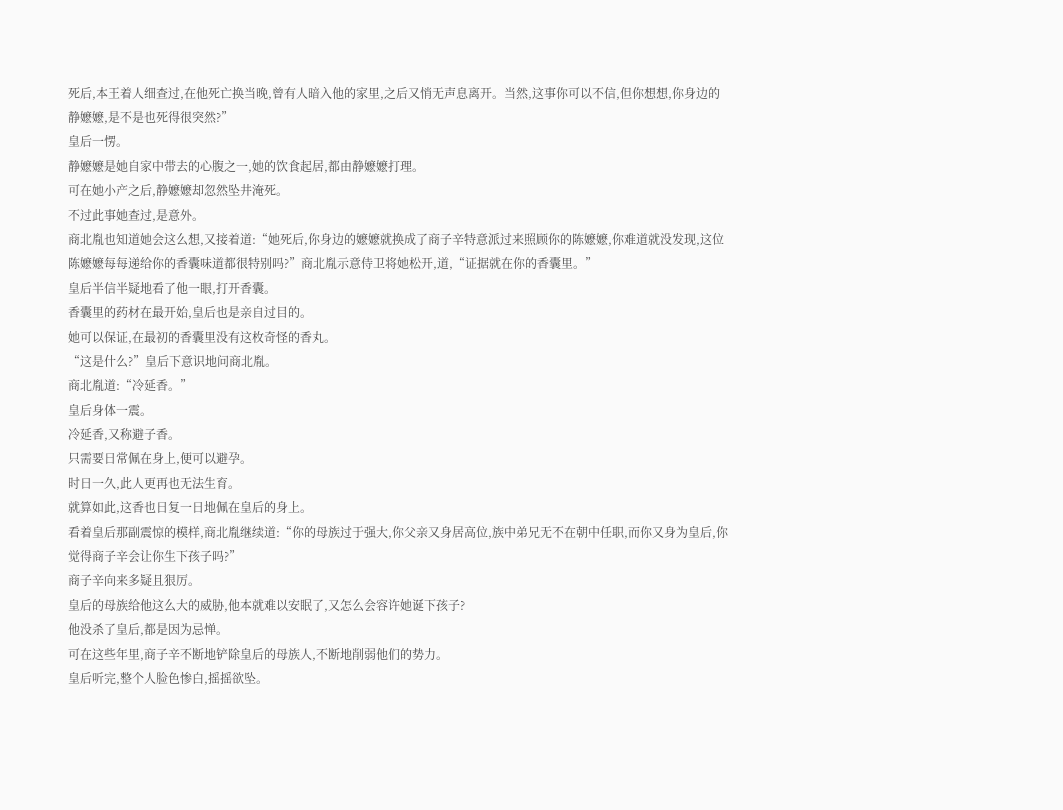死后,本王着人细查过,在他死亡换当晚,曾有人暗入他的家里,之后又悄无声息离开。当然,这事你可以不信,但你想想,你身边的静嬷嬷,是不是也死得很突然?”
皇后一愣。
静嬷嬷是她自家中带去的心腹之一,她的饮食起居,都由静嬷嬷打理。
可在她小产之后,静嬷嬷却忽然坠井淹死。
不过此事她查过,是意外。
商北胤也知道她会这么想,又接着道:“她死后,你身边的嬷嬷就换成了商子辛特意派过来照顾你的陈嬷嬷,你难道就没发现,这位陈嬷嬷每每递给你的香囊味道都很特别吗?”商北胤示意侍卫将她松开,道,“证据就在你的香囊里。”
皇后半信半疑地看了他一眼,打开香囊。
香囊里的药材在最开始,皇后也是亲自过目的。
她可以保证,在最初的香囊里没有这枚奇怪的香丸。
“这是什么?”皇后下意识地问商北胤。
商北胤道:“冷延香。”
皇后身体一震。
冷延香,又称避子香。
只需要日常佩在身上,便可以避孕。
时日一久,此人更再也无法生育。
就算如此,这香也日复一日地佩在皇后的身上。
看着皇后那副震惊的模样,商北胤继续道:“你的母族过于强大,你父亲又身居高位,族中弟兄无不在朝中任职,而你又身为皇后,你觉得商子辛会让你生下孩子吗?”
商子辛向来多疑且狠厉。
皇后的母族给他这么大的威胁,他本就难以安眠了,又怎么会容许她诞下孩子?
他没杀了皇后,都是因为忌惮。
可在这些年里,商子辛不断地铲除皇后的母族人,不断地削弱他们的势力。
皇后听完,整个人脸色惨白,摇摇欲坠。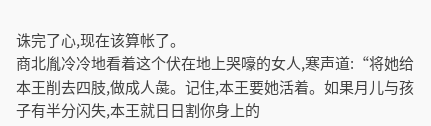诛完了心,现在该算帐了。
商北胤冷冷地看着这个伏在地上哭嚎的女人,寒声道:“将她给本王削去四肢,做成人彘。记住,本王要她活着。如果月儿与孩子有半分闪失,本王就日日割你身上的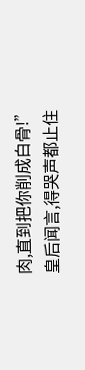肉,直到把你削成白骨!”
皇后闻言,得哭声都止住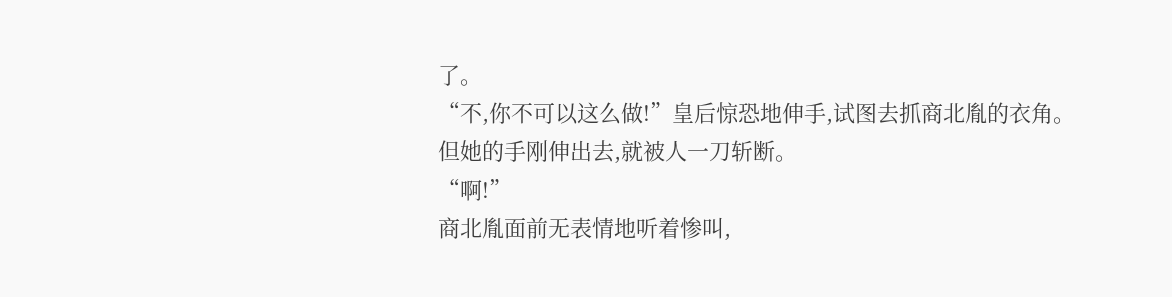了。
“不,你不可以这么做!”皇后惊恐地伸手,试图去抓商北胤的衣角。
但她的手刚伸出去,就被人一刀斩断。
“啊!”
商北胤面前无表情地听着惨叫,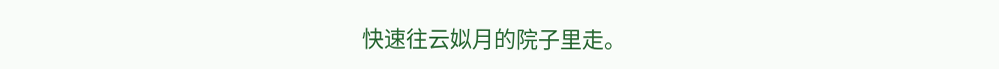快速往云姒月的院子里走。